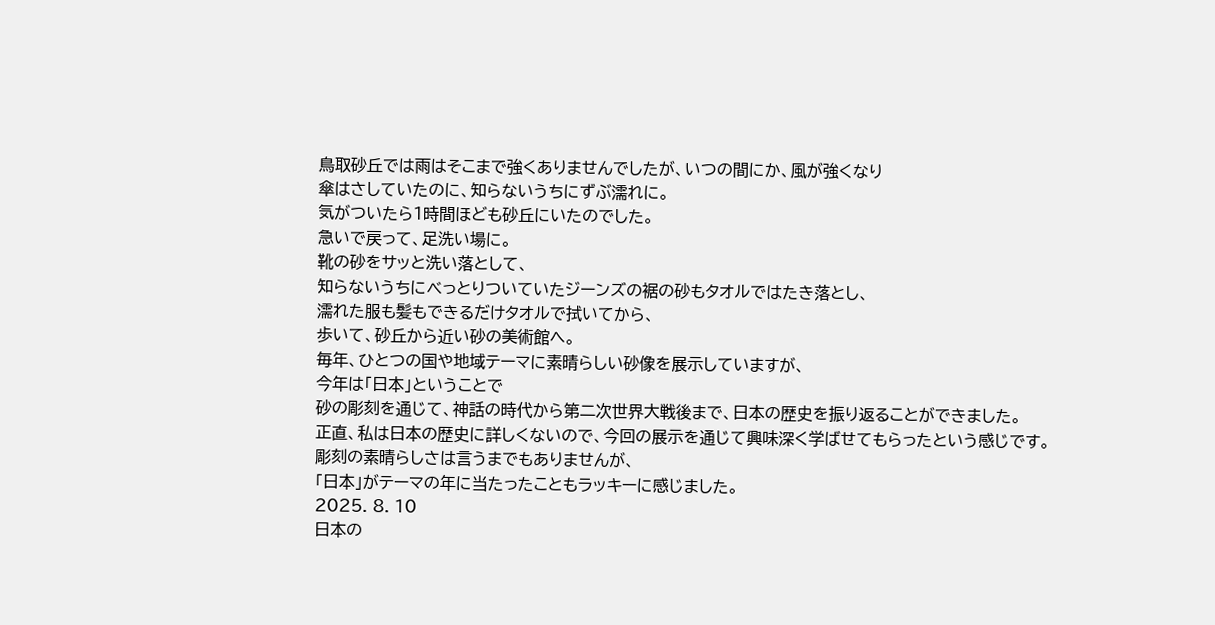鳥取砂丘では雨はそこまで強くありませんでしたが、いつの間にか、風が強くなり
傘はさしていたのに、知らないうちにずぶ濡れに。
気がついたら1時間ほども砂丘にいたのでした。
急いで戻って、足洗い場に。
靴の砂をサッと洗い落として、
知らないうちにべっとりついていたジーンズの裾の砂もタオルではたき落とし、
濡れた服も髪もできるだけタオルで拭いてから、
歩いて、砂丘から近い砂の美術館へ。
毎年、ひとつの国や地域テーマに素晴らしい砂像を展示していますが、
今年は「日本」ということで
砂の彫刻を通じて、神話の時代から第二次世界大戦後まで、日本の歴史を振り返ることができました。
正直、私は日本の歴史に詳しくないので、今回の展示を通じて興味深く学ばせてもらったという感じです。
彫刻の素晴らしさは言うまでもありませんが、
「日本」がテーマの年に当たったこともラッキーに感じました。
2025. 8. 10
日本の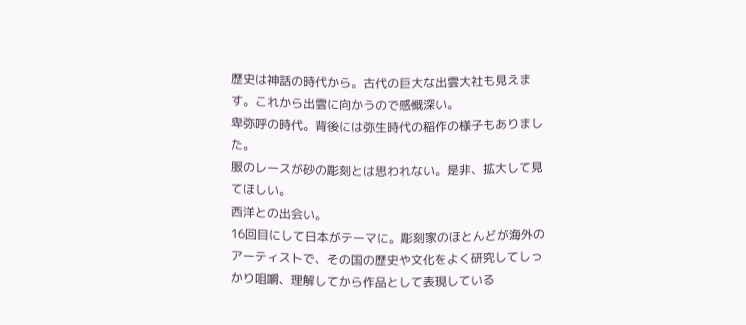歴史は神話の時代から。古代の巨大な出雲大社も見えます。これから出雲に向かうので感慨深い。
卑弥呼の時代。背後には弥生時代の稲作の様子もありました。
服のレースが砂の彫刻とは思われない。是非、拡大して見てほしい。
西洋との出会い。
16回目にして日本がテーマに。彫刻家のほとんどが海外のアーティストで、その国の歴史や文化をよく研究してしっかり咀嚼、理解してから作品として表現している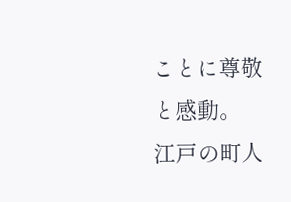ことに尊敬と感動。
江戸の町人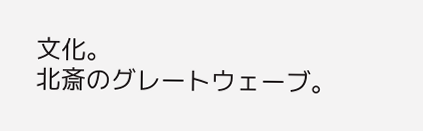文化。
北斎のグレートウェーブ。